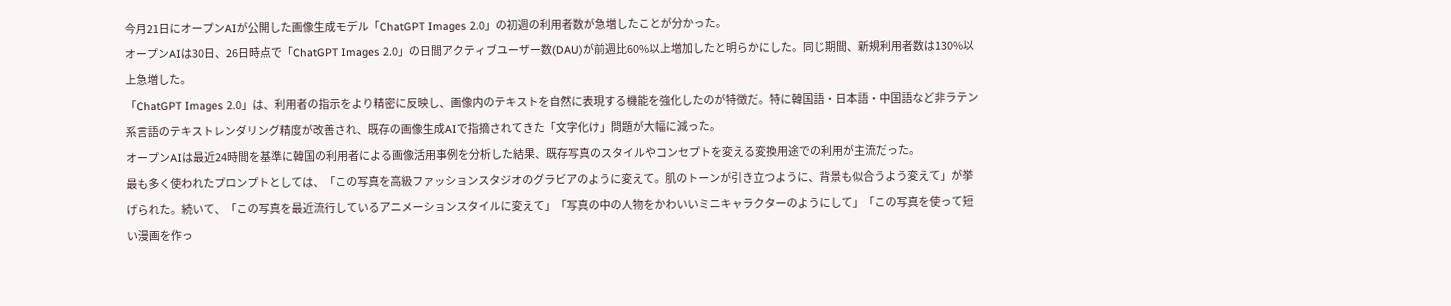今月21日にオープンAIが公開した画像生成モデル「ChatGPT Images 2.0」の初週の利用者数が急増したことが分かった。
オープンAIは30日、26日時点で「ChatGPT Images 2.0」の日間アクティブユーザー数(DAU)が前週比60%以上増加したと明らかにした。同じ期間、新規利用者数は130%以上急増した。
「ChatGPT Images 2.0」は、利用者の指示をより精密に反映し、画像内のテキストを自然に表現する機能を強化したのが特徴だ。特に韓国語・日本語・中国語など非ラテン系言語のテキストレンダリング精度が改善され、既存の画像生成AIで指摘されてきた「文字化け」問題が大幅に減った。
オープンAIは最近24時間を基準に韓国の利用者による画像活用事例を分析した結果、既存写真のスタイルやコンセプトを変える変換用途での利用が主流だった。
最も多く使われたプロンプトとしては、「この写真を高級ファッションスタジオのグラビアのように変えて。肌のトーンが引き立つように、背景も似合うよう変えて」が挙げられた。続いて、「この写真を最近流行しているアニメーションスタイルに変えて」「写真の中の人物をかわいいミニキャラクターのようにして」「この写真を使って短い漫画を作っ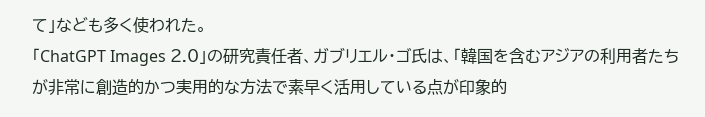て」なども多く使われた。
「ChatGPT Images 2.0」の研究責任者、ガブリエル・ゴ氏は、「韓国を含むアジアの利用者たちが非常に創造的かつ実用的な方法で素早く活用している点が印象的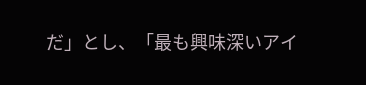だ」とし、「最も興味深いアイ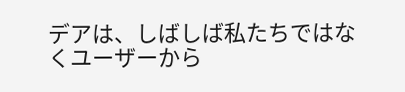デアは、しばしば私たちではなくユーザーから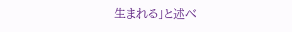生まれる」と述べ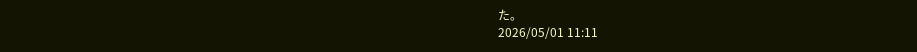た。
2026/05/01 11:11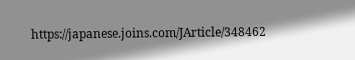https://japanese.joins.com/JArticle/348462